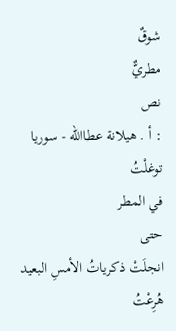شوقٌ
مطريٌّ
نص
: أ . هيلانة عطاالله - سوريا
توغلْتُ
في المطر
حتى
انجلَتْ ذكرياتُ الأمسِ البعيد
هُرِعْتُ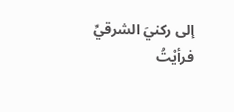إلى ركنيَ الشرقيِّ
فرأيْتُ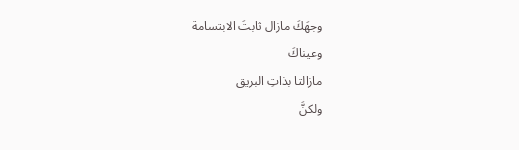وجهَكَ مازال ثابتَ الابتسامة
وعيناكَ
مازالتا بذاتِ البريق
ولكنَّ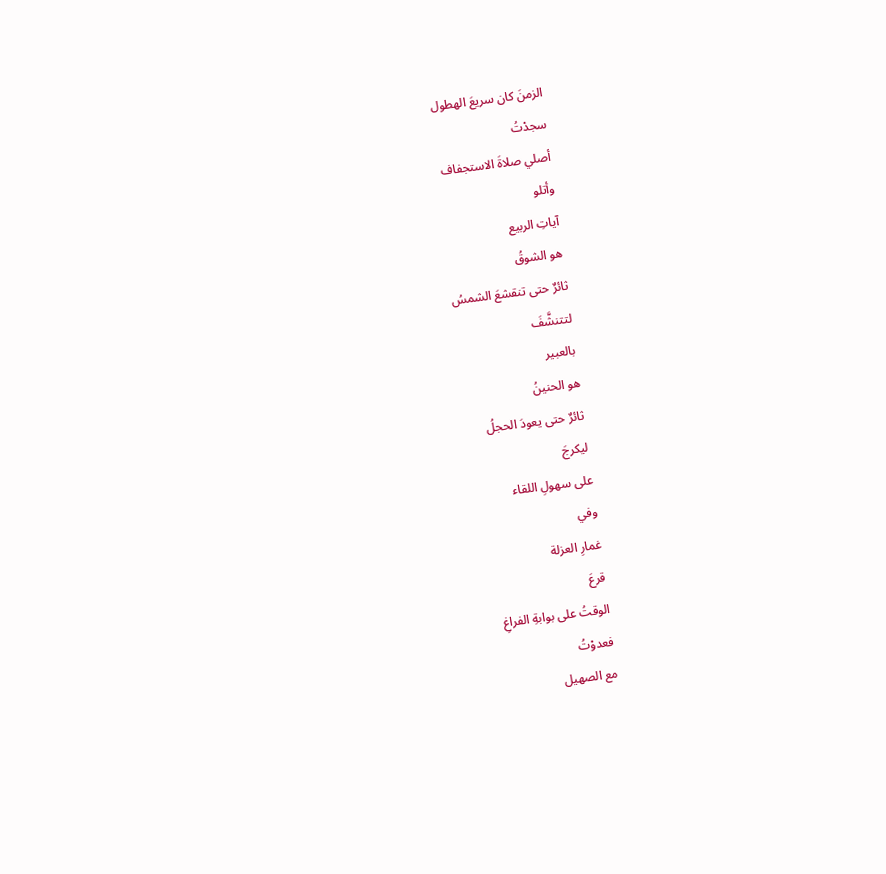الزمنَ كان سريعَ الهطول
سجدْتُ
أصلي صلاةَ الاستجفاف
وأتلو
آياتِ الربيع
هو الشوقُ
ثائرٌ حتى تنقشعَ الشمسُ
لتتنشَّفَ
بالعبير
هو الحنينُ
ثائرٌ حتى يعودَ الحجلُ
ليكرجَ
على سهولِ اللقاء
وفي
غمارِ العزلة
قرعَ
الوقتُ على بوابةِ الفراغِ
فعدوْتُ
مع الصهيل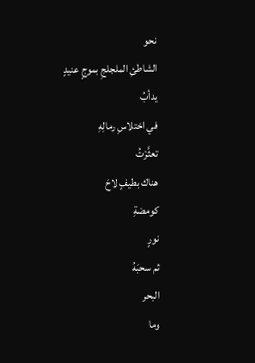نحو
الشاطئِ الملجلجِ بموجٍ عنيدٍ
يدأبُ
في اختلاسِ رمالِهِ
تعثَّرْتُ
هناك بطيفٍ لاحَ
كومضةِ
نورٍ
ثم سحبَهُ
البحر
وما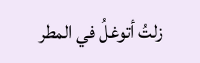زلتُ أتوغلُ في المطر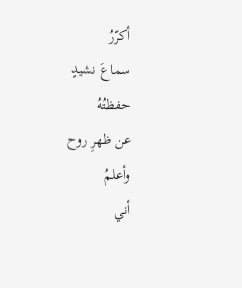أكرّرُ
سماعَ نشيدٍ
حفظتُهُ
عن ظهرِ روح
وأعلمُ
أني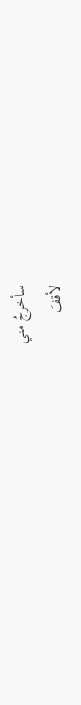سأخرجُ مني
لأقفَ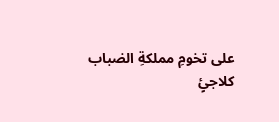على تخومِ مملكةِ الضباب
كلاجئٍ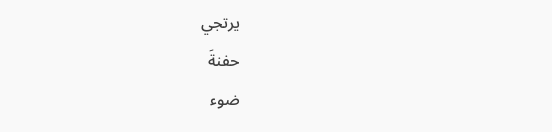يرتجي
حفنةَ
ضوء